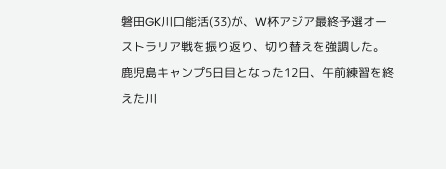磐田GK川口能活(33)が、W杯アジア最終予選オーストラリア戦を振り返り、切り替えを強調した。鹿児島キャンプ5日目となった12日、午前練習を終えた川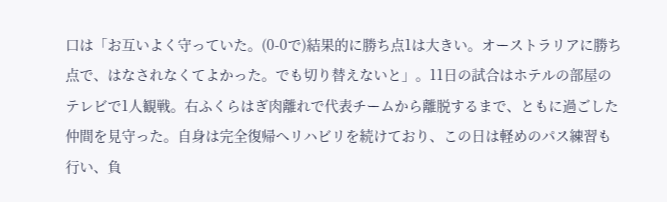口は「お互いよく守っていた。(0-0で)結果的に勝ち点1は大きい。オーストラリアに勝ち点で、はなされなくてよかった。でも切り替えないと」。11日の試合はホテルの部屋のテレビで1人観戦。右ふくらはぎ肉離れで代表チームから離脱するまで、ともに過ごした仲間を見守った。自身は完全復帰へリハビリを続けており、この日は軽めのパス練習も行い、負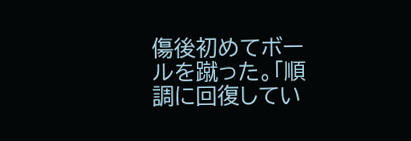傷後初めてボールを蹴った。「順調に回復してい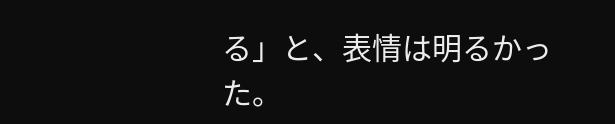る」と、表情は明るかった。